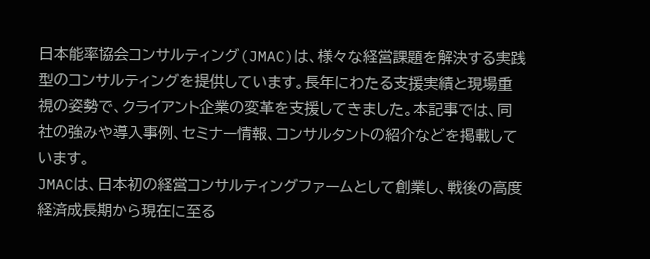日本能率協会コンサルティング(JMAC)は、様々な経営課題を解決する実践型のコンサルティングを提供しています。長年にわたる支援実績と現場重視の姿勢で、クライアント企業の変革を支援してきました。本記事では、同社の強みや導入事例、セミナー情報、コンサルタントの紹介などを掲載しています。
JMACは、日本初の経営コンサルティングファームとして創業し、戦後の高度経済成長期から現在に至る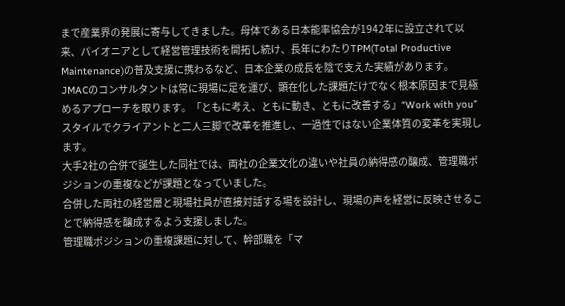まで産業界の発展に寄与してきました。母体である日本能率協会が1942年に設立されて以来、パイオニアとして経営管理技術を開拓し続け、長年にわたりTPM(Total Productive Maintenance)の普及支援に携わるなど、日本企業の成長を陰で支えた実績があります。
JMACのコンサルタントは常に現場に足を運び、顕在化した課題だけでなく根本原因まで見極めるアプローチを取ります。「ともに考え、ともに動き、ともに改善する」“Work with you”スタイルでクライアントと二人三脚で改革を推進し、一過性ではない企業体質の変革を実現します。
大手2社の合併で誕生した同社では、両社の企業文化の違いや社員の納得感の醸成、管理職ポジションの重複などが課題となっていました。
合併した両社の経営層と現場社員が直接対話する場を設計し、現場の声を経営に反映させることで納得感を醸成するよう支援しました。
管理職ポジションの重複課題に対して、幹部職を「マ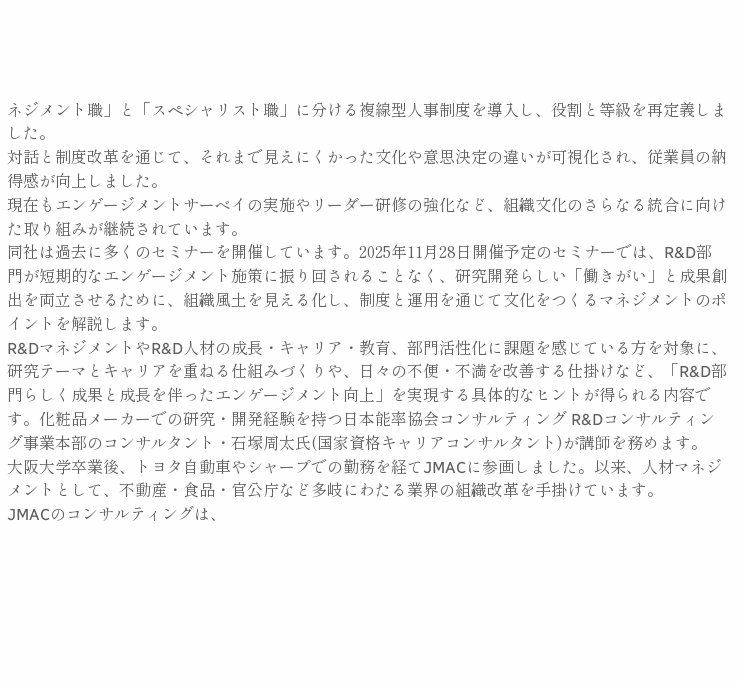ネジメント職」と「スペシャリスト職」に分ける複線型人事制度を導入し、役割と等級を再定義しました。
対話と制度改革を通じて、それまで見えにくかった文化や意思決定の違いが可視化され、従業員の納得感が向上しました。
現在もエンゲージメントサーベイの実施やリーダー研修の強化など、組織文化のさらなる統合に向けた取り組みが継続されています。
同社は過去に多くのセミナーを開催しています。2025年11月28日開催予定のセミナーでは、R&D部門が短期的なエンゲージメント施策に振り回されることなく、研究開発らしい「働きがい」と成果創出を両立させるために、組織風土を見える化し、制度と運用を通じて文化をつくるマネジメントのポイントを解説します。
R&DマネジメントやR&D人材の成長・キャリア・教育、部門活性化に課題を感じている方を対象に、研究テーマとキャリアを重ねる仕組みづくりや、日々の不便・不満を改善する仕掛けなど、「R&D部門らしく成果と成長を伴ったエンゲージメント向上」を実現する具体的なヒントが得られる内容です。化粧品メーカーでの研究・開発経験を持つ日本能率協会コンサルティング R&Dコンサルティング事業本部のコンサルタント・石塚周太氏(国家資格キャリアコンサルタント)が講師を務めます。
大阪大学卒業後、トヨタ自動車やシャープでの勤務を経てJMACに参画しました。以来、人材マネジメントとして、不動産・食品・官公庁など多岐にわたる業界の組織改革を手掛けています。
JMACのコンサルティングは、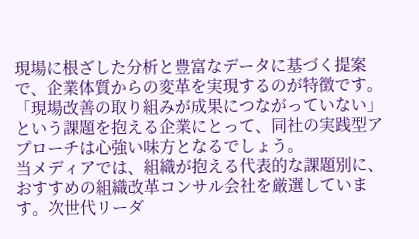現場に根ざした分析と豊富なデータに基づく提案で、企業体質からの変革を実現するのが特徴です。「現場改善の取り組みが成果につながっていない」という課題を抱える企業にとって、同社の実践型アプローチは心強い味方となるでしょう。
当メディアでは、組織が抱える代表的な課題別に、おすすめの組織改革コンサル会社を厳選しています。次世代リーダ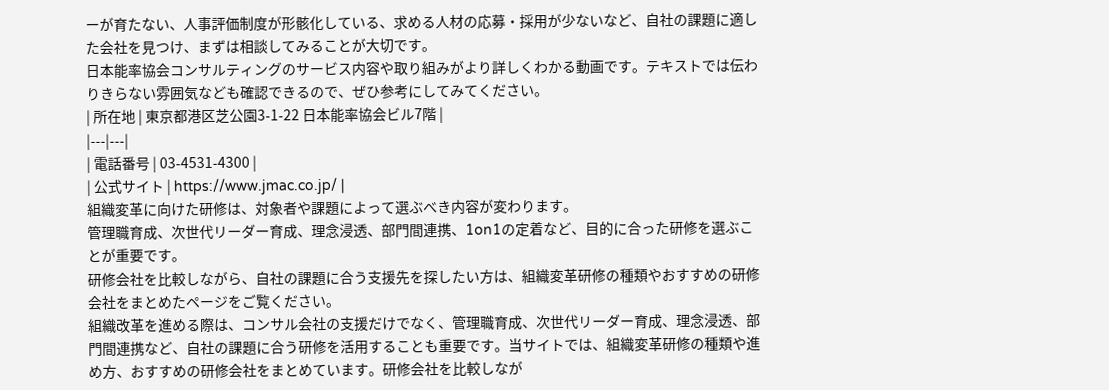ーが育たない、人事評価制度が形骸化している、求める人材の応募・採用が少ないなど、自社の課題に適した会社を見つけ、まずは相談してみることが大切です。
日本能率協会コンサルティングのサービス内容や取り組みがより詳しくわかる動画です。テキストでは伝わりきらない雰囲気なども確認できるので、ぜひ参考にしてみてください。
| 所在地 | 東京都港区芝公園3-1-22 日本能率協会ビル7階 |
|---|---|
| 電話番号 | 03-4531-4300 |
| 公式サイト | https://www.jmac.co.jp/ |
組織変革に向けた研修は、対象者や課題によって選ぶべき内容が変わります。
管理職育成、次世代リーダー育成、理念浸透、部門間連携、1on1の定着など、目的に合った研修を選ぶことが重要です。
研修会社を比較しながら、自社の課題に合う支援先を探したい方は、組織変革研修の種類やおすすめの研修会社をまとめたページをご覧ください。
組織改革を進める際は、コンサル会社の支援だけでなく、管理職育成、次世代リーダー育成、理念浸透、部門間連携など、自社の課題に合う研修を活用することも重要です。当サイトでは、組織変革研修の種類や進め方、おすすめの研修会社をまとめています。研修会社を比較しなが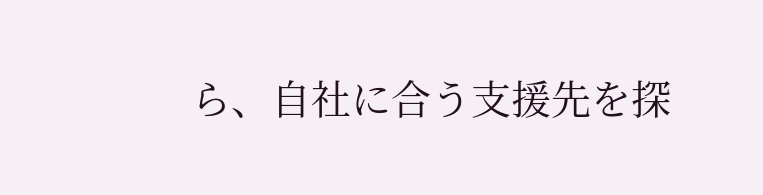ら、自社に合う支援先を探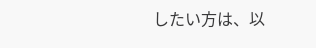したい方は、以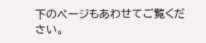下のページもあわせてご覧ください。